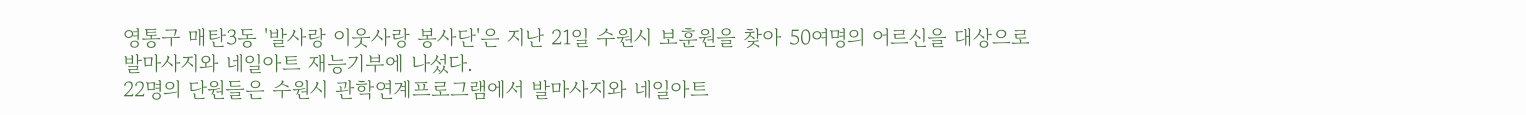영통구 매탄3동 '발사랑 이웃사랑 봉사단'은 지난 21일 수원시 보훈원을 찾아 50여명의 어르신을 대상으로 발마사지와 네일아트 재능기부에 나섰다.
22명의 단원들은 수원시 관학연계프로그램에서 발마사지와 네일아트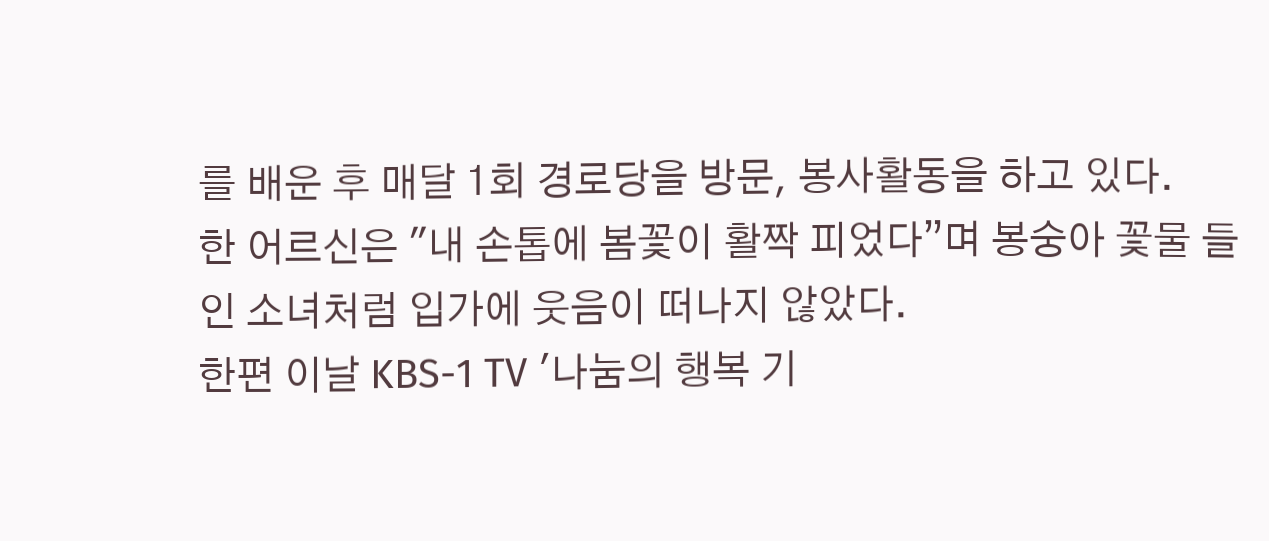를 배운 후 매달 1회 경로당을 방문, 봉사활동을 하고 있다.
한 어르신은 "내 손톱에 봄꽃이 활짝 피었다”며 봉숭아 꽃물 들인 소녀처럼 입가에 웃음이 떠나지 않았다.
한편 이날 KBS-1 TV '나눔의 행복 기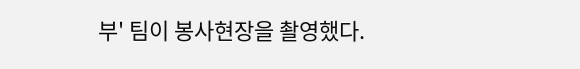부' 팀이 봉사현장을 촬영했다.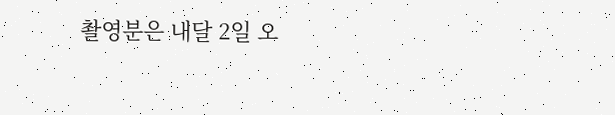촬영분은 내달 2일 오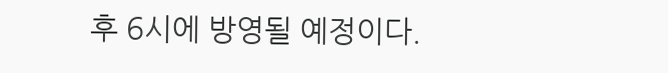후 6시에 방영될 예정이다.